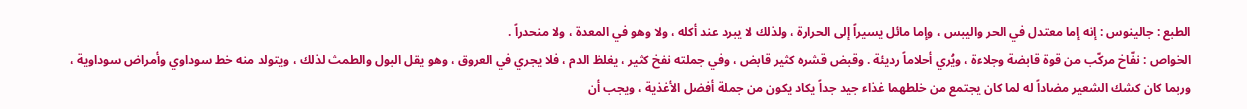الطبع : جالينوس : إنه إما معتدل في الحر واليبس ، وإما مائل يسيراً إلى الحرارة ، ولذلك لا يبرد عند أكله ، ولا وهو في المعدة ، ولا منحدراً .
الخواص : نفّاخ مركّب من قوة قابضة وجلاءة ، ويُري أحلاماً رديئة . وقبض قشره كثير قابض ، وفي جملته نفخ كثير ، يغلظ الدم ، فلا يجري في العروق ، وهو يقل البول والطمث لذلك ، ويتولد منه خط سوداوي وأمراض سوداوية ، وربما كان كشك الشعير مضاداً له لما كان يجتمع من خلطهما غذاء جيد جداً يكاد يكون من جملة أفضل الأغذية ، ويجب أن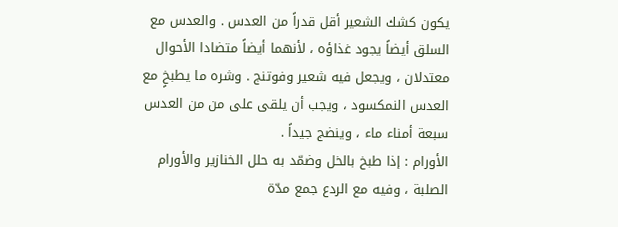يكون كشك الشعير أقل قدراً من العدس . والعدس مع السلق أيضاً يجود غذاؤه ، لأنهما أيضاً متضادا الأحوال معتدلان ، ويجعل فيه شعير وفوتنج . وشره ما يطبخٍ مع العدس النمكسود ، ويجب أن يلقى على من من العدس سبعة أمناء ماء ، وينضج جيداً .
الأورام : إذا طبخ بالخل وضمّد به حلل الخنازير والأورام الصلبة ، وفيه مع الردع جمع مدّة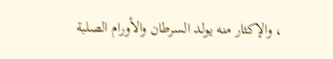، والإكثار منه يولد السرطان والأورام الصلبة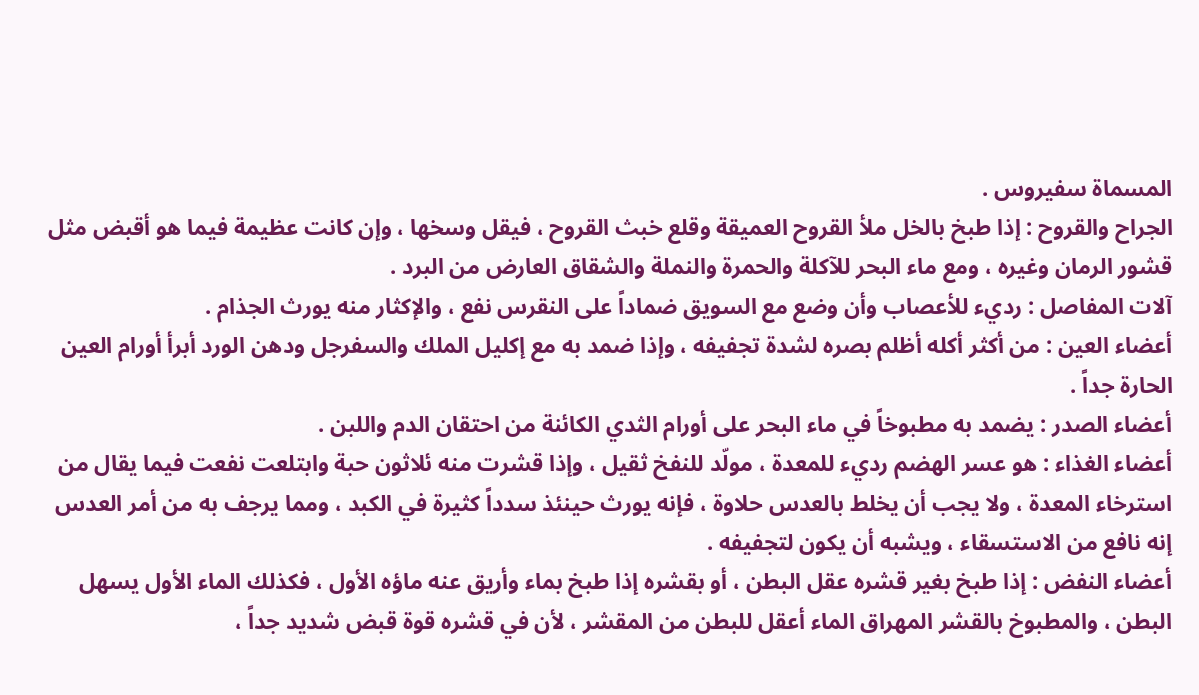المسماة سفيروس .
الجراح والقروح : إذا طبخ بالخل ملأ القروح العميقة وقلع خبث القروح ، فيقل وسخها ، وإن كانت عظيمة فيما هو أقبض مثل قشور الرمان وغيره ، ومع ماء البحر للآكلة والحمرة والنملة والشقاق العارض من البرد .
آلات المفاصل : رديء للأعصاب وأن وضع مع السويق ضماداً على النقرس نفع ، والإكثار منه يورث الجذام .
أعضاء العين : من أكثر أكله أظلم بصره لشدة تجفيفه ، وإذا ضمد به مع إكليل الملك والسفرجل ودهن الورد أبرأ أورام العين الحارة جداً .
أعضاء الصدر : يضمد به مطبوخاً في ماء البحر على أورام الثدي الكائنة من احتقان الدم واللبن .
أعضاء الغذاء : هو عسر الهضم رديء للمعدة ، مولّد للنفخ ثقيل ، وإذا قشرت منه ئلاثون حبة وابتلعت نفعت فيما يقال من استرخاء المعدة ، ولا يجب أن يخلط بالعدس حلاوة ، فإنه يورث حينئذ سدداً كثيرة في الكبد ، ومما يرجف به من أمر العدس إنه نافع من الاستسقاء ، ويشبه أن يكون لتجفيفه .
أعضاء النفض : إذا طبخ بغير قشره عقل البطن ، أو بقشره إذا طبخ بماء وأريق عنه ماؤه الأول ، فكذلك الماء الأول يسهل البطن ، والمطبوخ بالقشر المهراق الماء أعقل للبطن من المقشر ، لأن في قشره قوة قبض شديد جداً ،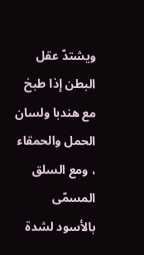ويشتدّ عقل البطن إذا طبخ مع هندبا ولسان الحمل والحمقاء ، ومع السلق المسمّى بالأسود لشدة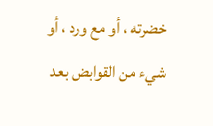خضرته ، أو مع ورد ، أو شيء من القوابض بعد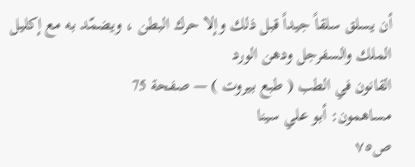أن يسلق سلقاً جيداً قبل ذلك وإلا حرك البطن ، ويضمّد به مع إكليل الملك والسفرجل ودهن الورد
القانون في الطب ( طبع بيروت ) — صفحة 75
مساهمون: أبو علي سينا
ص٧٥